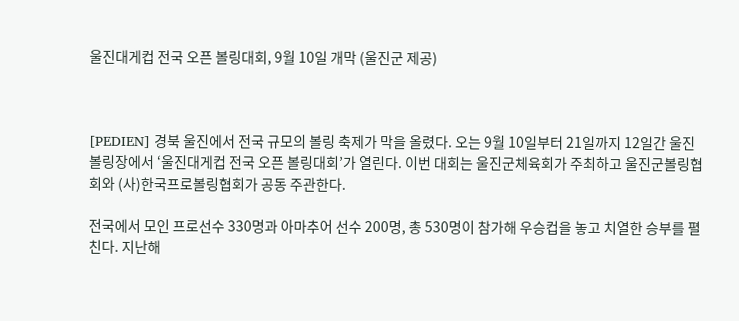울진대게컵 전국 오픈 볼링대회, 9월 10일 개막 (울진군 제공)



[PEDIEN] 경북 울진에서 전국 규모의 볼링 축제가 막을 올렸다. 오는 9월 10일부터 21일까지 12일간 울진볼링장에서 ‘울진대게컵 전국 오픈 볼링대회’가 열린다. 이번 대회는 울진군체육회가 주최하고 울진군볼링협회와 (사)한국프로볼링협회가 공동 주관한다.

전국에서 모인 프로선수 330명과 아마추어 선수 200명, 총 530명이 참가해 우승컵을 놓고 치열한 승부를 펼친다. 지난해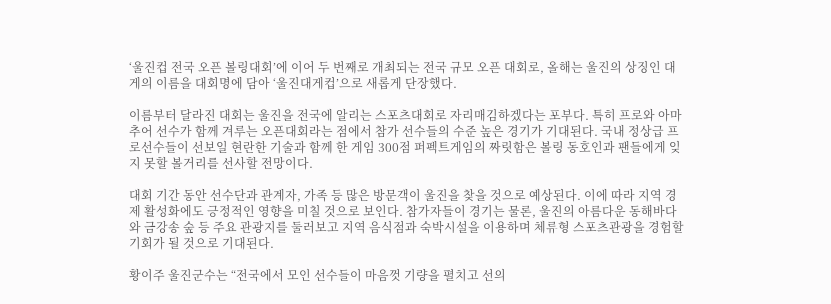‘울진컵 전국 오픈 볼링대회’에 이어 두 번째로 개최되는 전국 규모 오픈 대회로, 올해는 울진의 상징인 대게의 이름을 대회명에 담아 ‘울진대게컵’으로 새롭게 단장했다.

이름부터 달라진 대회는 울진을 전국에 알리는 스포츠대회로 자리매김하겠다는 포부다. 특히 프로와 아마추어 선수가 함께 겨루는 오픈대회라는 점에서 참가 선수들의 수준 높은 경기가 기대된다. 국내 정상급 프로선수들이 선보일 현란한 기술과 함께 한 게임 300점 퍼펙트게임의 짜릿함은 볼링 동호인과 팬들에게 잊지 못할 볼거리를 선사할 전망이다.

대회 기간 동안 선수단과 관계자, 가족 등 많은 방문객이 울진을 찾을 것으로 예상된다. 이에 따라 지역 경제 활성화에도 긍정적인 영향을 미칠 것으로 보인다. 참가자들이 경기는 물론, 울진의 아름다운 동해바다와 금강송 숲 등 주요 관광지를 둘러보고 지역 음식점과 숙박시설을 이용하며 체류형 스포츠관광을 경험할 기회가 될 것으로 기대된다.

황이주 울진군수는 “전국에서 모인 선수들이 마음껏 기량을 펼치고 선의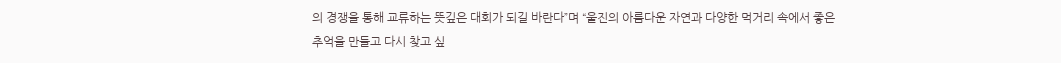의 경쟁을 통해 교류하는 뜻깊은 대회가 되길 바란다”며 “울진의 아름다운 자연과 다양한 먹거리 속에서 좋은 추억을 만들고 다시 찾고 싶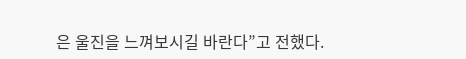은 울진을 느껴보시길 바란다”고 전했다.